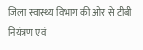जिला स्वास्थ्य विभाग की ओर से टीबी नियंत्रण एवं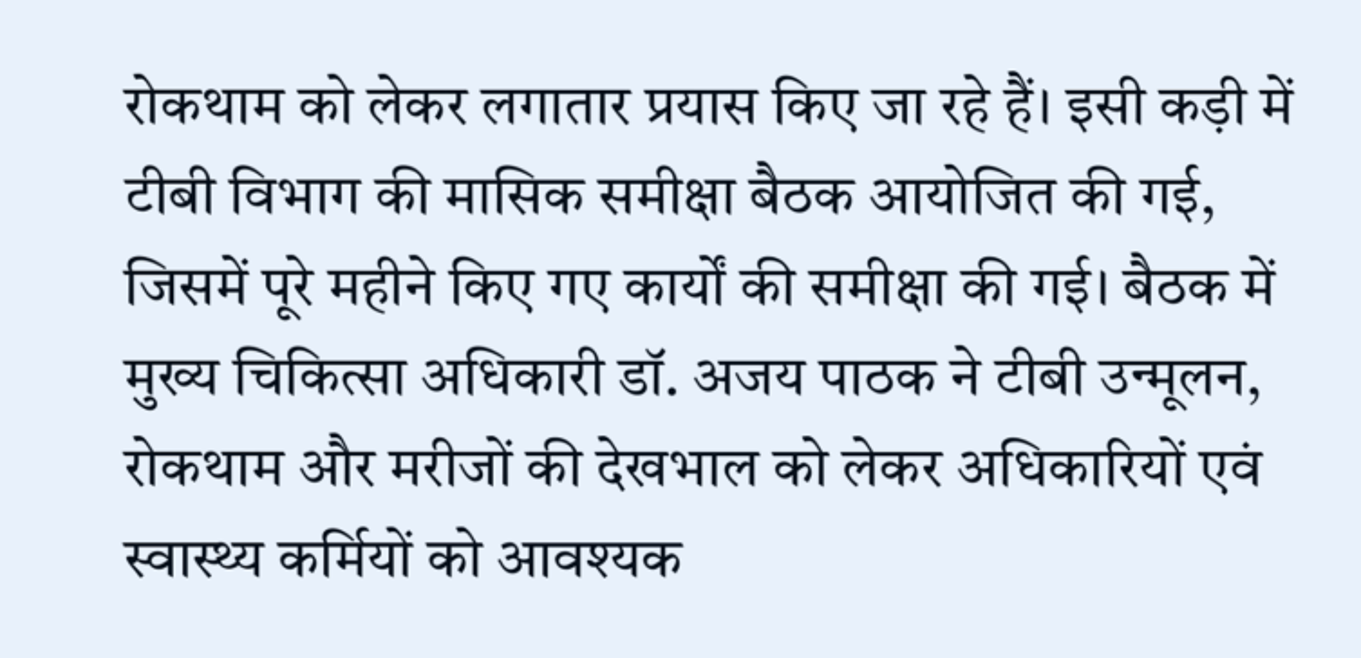रोकथाम को लेकर लगातार प्रयास किए जा रहे हैं। इसी कड़ी में टीबी विभाग की मासिक समीक्षा बैठक आयोजित की गई, जिसमें पूरे महीने किए गए कार्यों की समीक्षा की गई। बैठक में मुख्य चिकित्सा अधिकारी डॉ. अजय पाठक ने टीबी उन्मूलन, रोकथाम और मरीजों की देखभाल को लेकर अधिकारियों एवं स्वास्थ्य कर्मियों को आवश्यक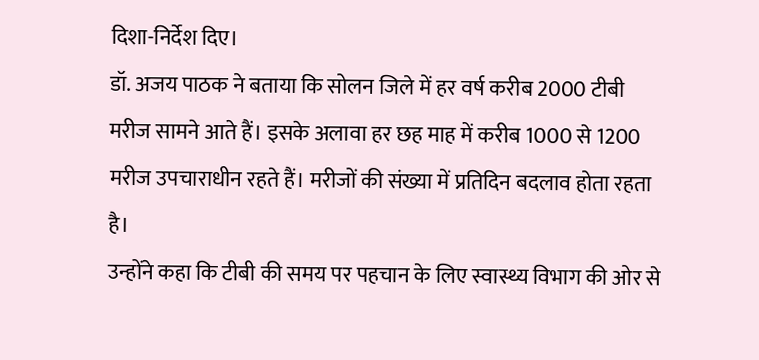दिशा-निर्देश दिए।
डॉ. अजय पाठक ने बताया कि सोलन जिले में हर वर्ष करीब 2000 टीबी मरीज सामने आते हैं। इसके अलावा हर छह माह में करीब 1000 से 1200 मरीज उपचाराधीन रहते हैं। मरीजों की संख्या में प्रतिदिन बदलाव होता रहता है।
उन्होंने कहा कि टीबी की समय पर पहचान के लिए स्वास्थ्य विभाग की ओर से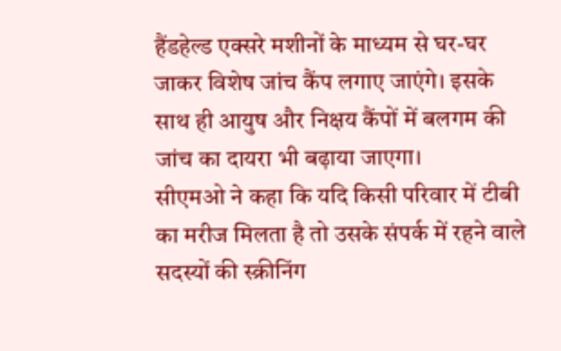हैंडहेल्ड एक्सरे मशीनों के माध्यम से घर-घर जाकर विशेष जांच कैंप लगाए जाएंगे। इसके साथ ही आयुष और निक्षय कैंपों में बलगम की जांच का दायरा भी बढ़ाया जाएगा।
सीएमओ ने कहा कि यदि किसी परिवार में टीबी का मरीज मिलता है तो उसके संपर्क में रहने वाले सदस्यों की स्क्रीनिंग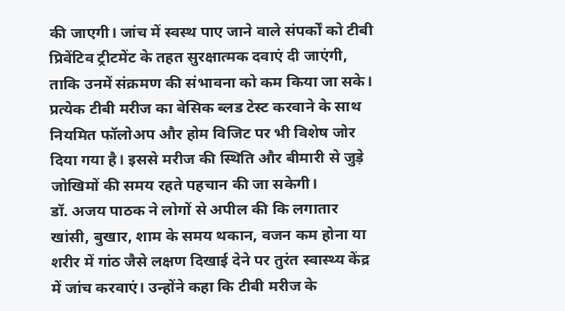की जाएगी। जांच में स्वस्थ पाए जाने वाले संपर्कों को टीबी प्रिवेंटिव ट्रीटमेंट के तहत सुरक्षात्मक दवाएं दी जाएंगी, ताकि उनमें संक्रमण की संभावना को कम किया जा सके।
प्रत्येक टीबी मरीज का बेसिक ब्लड टेस्ट करवाने के साथ नियमित फॉलोअप और होम विजिट पर भी विशेष जोर दिया गया है। इससे मरीज की स्थिति और बीमारी से जुड़े जोखिमों की समय रहते पहचान की जा सकेगी।
डॉ. अजय पाठक ने लोगों से अपील की कि लगातार खांसी, बुखार, शाम के समय थकान, वजन कम होना या शरीर में गांठ जैसे लक्षण दिखाई देने पर तुरंत स्वास्थ्य केंद्र में जांच करवाएं। उन्होंने कहा कि टीबी मरीज के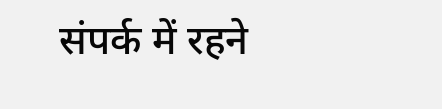संपर्क में रहने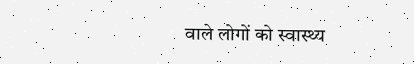वाले लोगों को स्वास्थ्य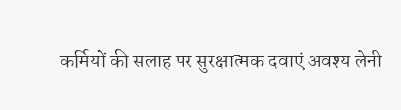कर्मियों की सलाह पर सुरक्षात्मक दवाएं अवश्य लेनी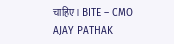चाहिए। BITE – CMO AJAY PATHAK